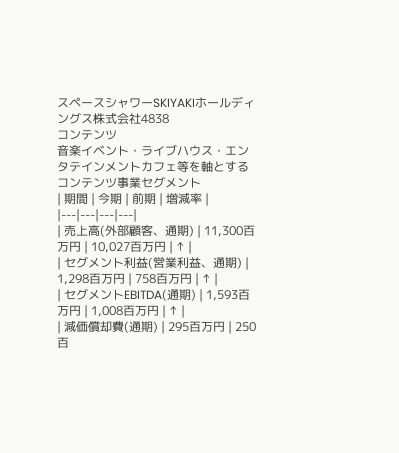スペースシャワーSKIYAKIホールディングス株式会社4838
コンテンツ
音楽イベント・ライブハウス・エンタテインメントカフェ等を軸とするコンテンツ事業セグメント
| 期間 | 今期 | 前期 | 増減率 |
|---|---|---|---|
| 売上高(外部顧客、通期) | 11,300百万円 | 10,027百万円 | ↑ |
| セグメント利益(営業利益、通期) | 1,298百万円 | 758百万円 | ↑ |
| セグメントEBITDA(通期) | 1,593百万円 | 1,008百万円 | ↑ |
| 減価償却費(通期) | 295百万円 | 250百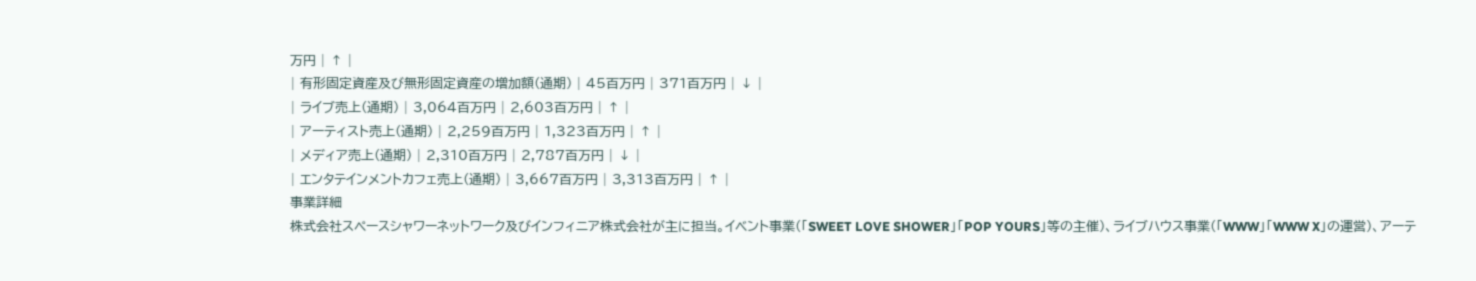万円 | ↑ |
| 有形固定資産及び無形固定資産の増加額(通期) | 45百万円 | 371百万円 | ↓ |
| ライブ売上(通期) | 3,064百万円 | 2,603百万円 | ↑ |
| アーティスト売上(通期) | 2,259百万円 | 1,323百万円 | ↑ |
| メディア売上(通期) | 2,310百万円 | 2,787百万円 | ↓ |
| エンタテインメントカフェ売上(通期) | 3,667百万円 | 3,313百万円 | ↑ |
事業詳細
株式会社スペースシャワーネットワーク及びインフィニア株式会社が主に担当。イベント事業(「SWEET LOVE SHOWER」「POP YOURS」等の主催)、ライブハウス事業(「WWW」「WWW X」の運営)、アーテ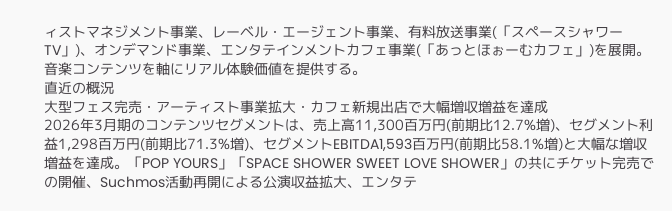ィストマネジメント事業、レーベル・エージェント事業、有料放送事業(「スペースシャワーTV」)、オンデマンド事業、エンタテインメントカフェ事業(「あっとほぉーむカフェ」)を展開。音楽コンテンツを軸にリアル体験価値を提供する。
直近の概況
大型フェス完売・アーティスト事業拡大・カフェ新規出店で大幅増収増益を達成
2026年3月期のコンテンツセグメントは、売上高11,300百万円(前期比12.7%増)、セグメント利益1,298百万円(前期比71.3%増)、セグメントEBITDA1,593百万円(前期比58.1%増)と大幅な増収増益を達成。「POP YOURS」「SPACE SHOWER SWEET LOVE SHOWER」の共にチケット完売での開催、Suchmos活動再開による公演収益拡大、エンタテ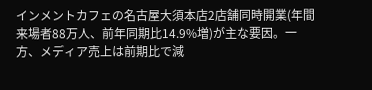インメントカフェの名古屋大須本店2店舗同時開業(年間来場者88万人、前年同期比14.9%増)が主な要因。一方、メディア売上は前期比で減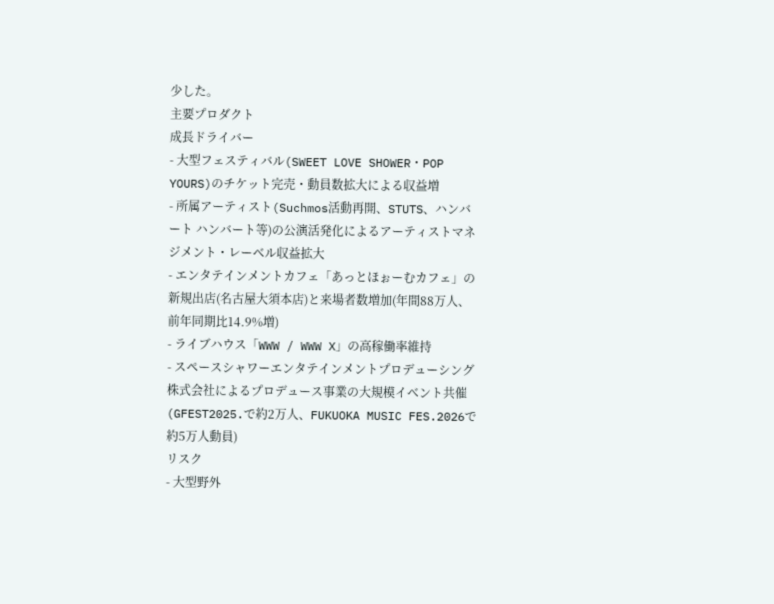少した。
主要プロダクト
成長ドライバー
- 大型フェスティバル(SWEET LOVE SHOWER・POP YOURS)のチケット完売・動員数拡大による収益増
- 所属アーティスト(Suchmos活動再開、STUTS、ハンバート ハンバート等)の公演活発化によるアーティストマネジメント・レーベル収益拡大
- エンタテインメントカフェ「あっとほぉーむカフェ」の新規出店(名古屋大須本店)と来場者数増加(年間88万人、前年同期比14.9%増)
- ライブハウス「WWW / WWW X」の高稼働率維持
- スペースシャワーエンタテインメントプロデューシング株式会社によるプロデュース事業の大規模イベント共催(GFEST2025.で約2万人、FUKUOKA MUSIC FES.2026で約5万人動員)
リスク
- 大型野外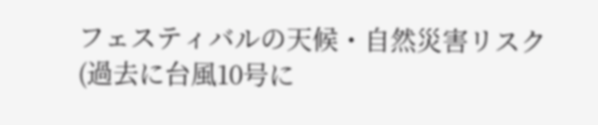フェスティバルの天候・自然災害リスク(過去に台風10号に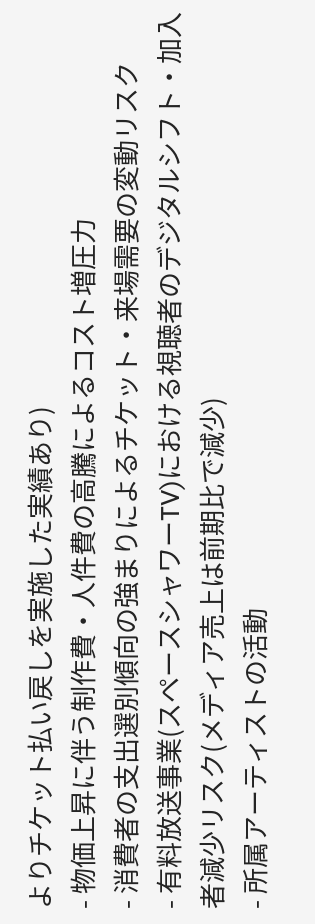よりチケット払い戻しを実施した実績あり)
- 物価上昇に伴う制作費・人件費の高騰によるコスト増圧力
- 消費者の支出選別傾向の強まりによるチケット・来場需要の変動リスク
- 有料放送事業(スペースシャワーTV)における視聴者のデジタルシフト・加入者減少リスク(メディア売上は前期比で減少)
- 所属アーティストの活動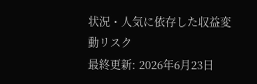状況・人気に依存した収益変動リスク
最終更新: 2026年6月23日